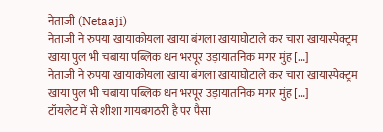नेताजी (Netaaji)
नेताजी ने रुपया खायाकोयला खाया बंगला खायाघोटाले कर चारा खायास्पेक्ट्रम खाया पुल भी चबाया पब्लिक धन भरपूर उड़ायातनिक मगर मुंह […]
नेताजी ने रुपया खायाकोयला खाया बंगला खायाघोटाले कर चारा खायास्पेक्ट्रम खाया पुल भी चबाया पब्लिक धन भरपूर उड़ायातनिक मगर मुंह […]
टॉयलेट में से शीशा गायबगठरी है पर पैसा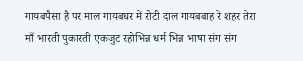गायबपैसा है पर माल गायबघर में रोटी दाल गायबबाह रे शहर तेरा
माँ भारती पुकारती एकजुट रहोभिन्न धर्म भिन्न भाषा संग संग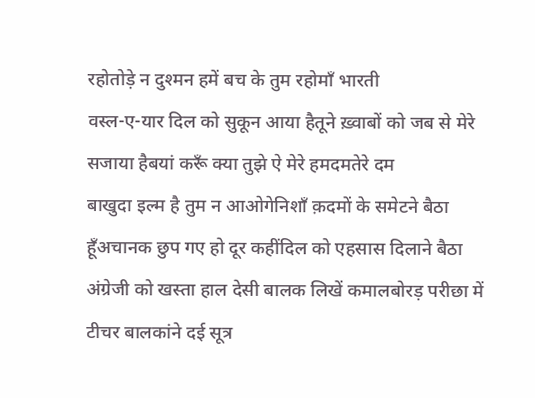रहोतोड़े न दुश्मन हमें बच के तुम रहोमाँ भारती
वस्ल-ए-यार दिल को सुकून आया हैतूने ख़्वाबों को जब से मेरे सजाया हैबयां करूँ क्या तुझे ऐ मेरे हमदमतेरे दम
बाखुदा इल्म है तुम न आओगेनिशाँ क़दमों के समेटने बैठा हूँअचानक छुप गए हो दूर कहींदिल को एहसास दिलाने बैठा
अंग्रेजी को खस्ता हाल देसी बालक लिखें कमालबोरड़ परीछा में टीचर बालकांने दई सूत्र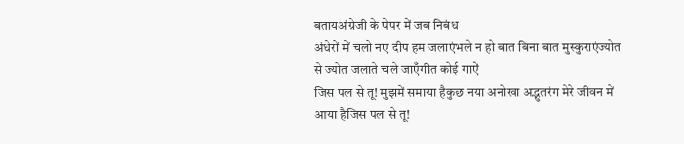बतायअंग्रेजी के पेपर में जब निबंध
अंधेरों में चलो नए दीप हम जलाएंभले न हो बात बिना बात मुस्कुराएंज्योत से ज्योत जलाते चले जाएँगीत कोई गाऐं
जिस पल से तू! मुझमें समाया हैकुछ नया अनोखा अद्भुतरंग मेरे जीवन में आया हैजिस पल से तू!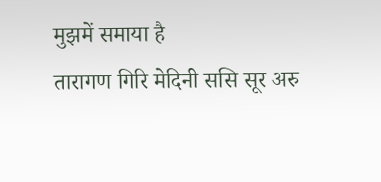मुझमें समाया है
तारागण गिरि मेदिनी ससि सूर अरु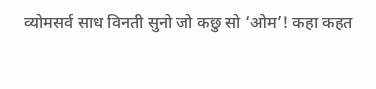व्योमसर्व साध विनती सुनो जो कछु सो ‘ओम’! कहा कहत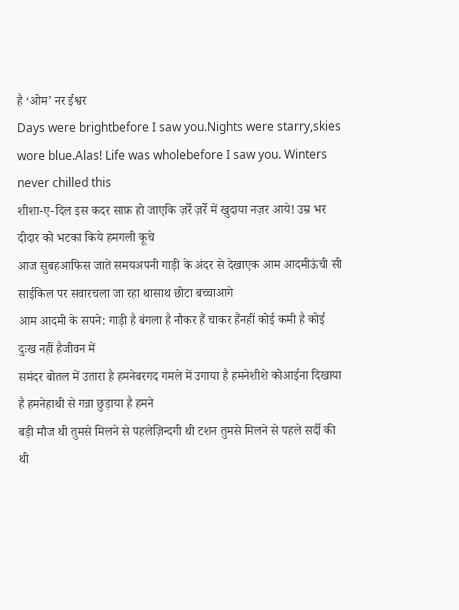है ‘ओम’ नर ईश्वर
Days were brightbefore I saw you.Nights were starry,skies wore blue.Alas! Life was wholebefore I saw you. Winters never chilled this
शीशा-ए-दिल इस कदर साफ़ हो जाएकि ज़र्रे ज़र्रे में खुदाया नज़र आये! उम्र भर दीदार को भटका किये हमगली कूचे
आज सुबहआफिस जाते समयअपनी गाड़ी के अंदर से देखाएक आम आदमीऊंची सी साईकिल पर सवारचला जा रहा थासाथ छोटा बच्चाआगे
आम आदमी के सपने: गाड़ी है बंगला है नौकर हैं चाकर हैंनहीं कोई कमी है कोई दुःख नहीं हैजीवन में
समंदर बोतल में उतारा है हमनेबरगद गमले में उगाया है हमनेशीशे कोआईना दिखाया है हमनेहाथी से गन्ना छुड़ाया है हमने
बड़ी मौज थी तुमसे मिलने से पहलेज़िन्दगी थी टशन तुमसे मिलने से पहले सर्दी की थी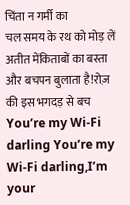चिंता न गर्मी का
चल समय के रथ को मोड़ लें अतीत मेंकिताबों का बस्ता और बचपन बुलाता है!रोज़ की इस भगदड़ से बच
You’re my Wi-Fi darling You’re my Wi-Fi darling,I’m your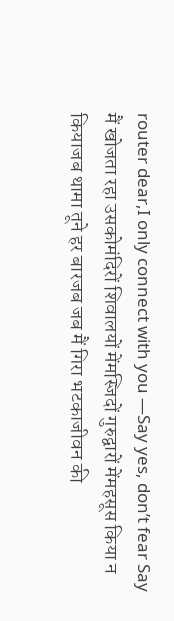router dear,I only connect with you —Say yes, don’t fear Say
मैं खोजता रहा उसकोमंदिरों शिवालयों मेंमस्जिदों गुरुद्वारों मेंमहसूस किया न कियाजब थामा तूने हर बारजब जब मैं गिरा भटकाजीवन की